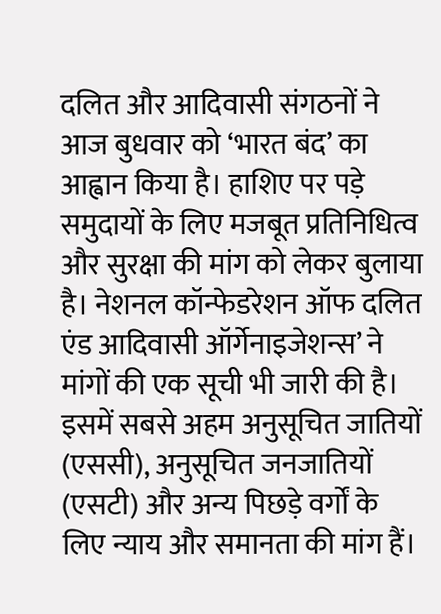दलित और आदिवासी संगठनों ने आज बुधवार को ‘भारत बंद’ का आह्वान किया है। हाशिए पर पड़े समुदायों के लिए मजबूत प्रतिनिधित्व और सुरक्षा की मांग को लेकर बुलाया है। नेशनल कॉन्फेडरेशन ऑफ दलित एंड आदिवासी ऑर्गेनाइजेशन्स’ ने मांगों की एक सूची भी जारी की है। इसमें सबसे अहम अनुसूचित जातियों (एससी), अनुसूचित जनजातियों (एसटी) और अन्य पिछड़े वर्गों के लिए न्याय और समानता की मांग हैं।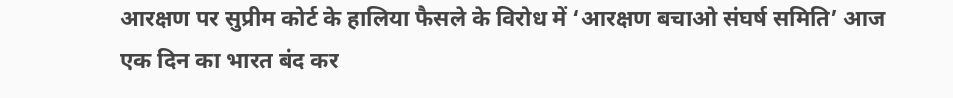आरक्षण पर सुप्रीम कोर्ट के हालिया फैसले के विरोध में ‘आरक्षण बचाओ संघर्ष समिति’ आज एक दिन का भारत बंद कर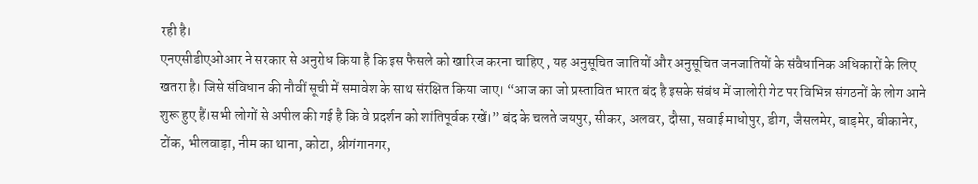रही है।
एनएसीडीएओआर ने सरकार से अनुरोध किया है कि इस फैसले को खारिज करना चाहिए , यह अनुसूचित जातियों और अनुसूचित जनजातियों के संवैधानिक अधिकारों के लिए खतरा है। जिसे संविधान की नौवीं सूची में समावेश के साथ संरक्षित किया जाए। “आज का जो प्रस्तावित भारत बंद है इसके संबंध में जालोरी गेट पर विभिन्न संगठनों के लोग आने शुरू हुए हैं।सभी लोगों से अपील की गई है कि वे प्रदर्शन को शांतिपूर्वक रखें।” बंद के चलते जयपुर, सीकर, अलवर, दौसा, सवाई माधोपुर, डीग, जैसलमेर, बाड़मेर, बीकानेर, टोंक, भीलवाड़ा, नीम का थाना, कोटा, श्रीगंगानगर,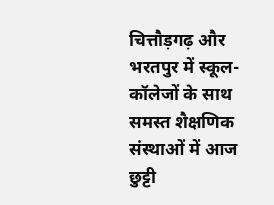चित्तौड़गढ़ और भरतपुर में स्कूल-कॉलेजों के साथ समस्त शैक्षणिक संस्थाओं में आज छुट्टी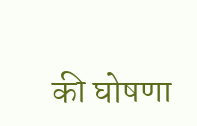की घोषणा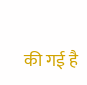की गई है